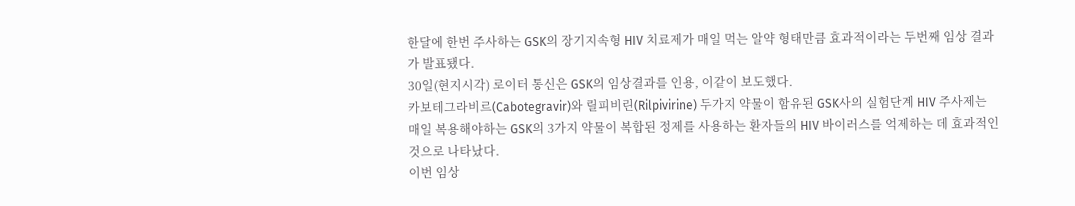한달에 한번 주사하는 GSK의 장기지속형 HIV 치료제가 매일 먹는 알약 형태만큼 효과적이라는 두번째 임상 결과가 발표됐다.
30일(현지시각) 로이터 통신은 GSK의 임상결과를 인용, 이같이 보도했다.
카보테그라비르(Cabotegravir)와 릴피비린(Rilpivirine) 두가지 약물이 함유된 GSK사의 실험단계 HIV 주사제는 매일 복용해야하는 GSK의 3가지 약물이 복합된 정제를 사용하는 환자들의 HIV 바이러스를 억제하는 데 효과적인 것으로 나타났다.
이번 임상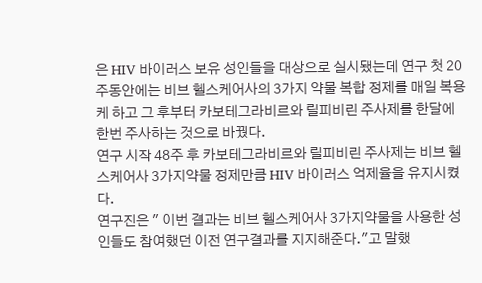은 HIV 바이러스 보유 성인들을 대상으로 실시됐는데 연구 첫 20주동안에는 비브 헬스케어사의 3가지 약물 복합 정제를 매일 복용케 하고 그 후부터 카보테그라비르와 릴피비린 주사제를 한달에 한번 주사하는 것으로 바꿨다.
연구 시작 48주 후 카보테그라비르와 릴피비린 주사제는 비브 헬스케어사 3가지약물 정제만큼 HIV 바이러스 억제율을 유지시켰다.
연구진은 " 이번 결과는 비브 헬스케어사 3가지약물을 사용한 성인들도 참여했던 이전 연구결과를 지지해준다."고 말했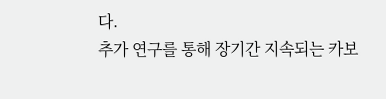다.
추가 연구를 통해 장기간 지속되는 카보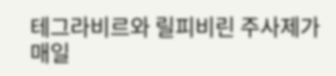테그라비르와 릴피비린 주사제가 매일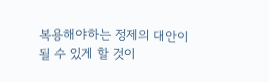복용해야하는 정제의 대안이 될 수 있게 할 것이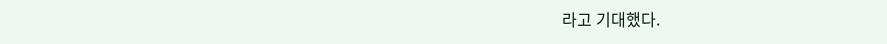라고 기대했다.